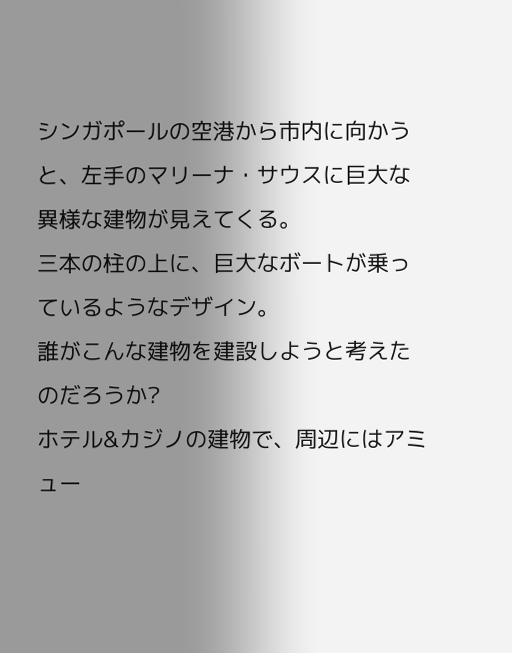シンガポールの空港から市内に向かうと、左手のマリーナ・サウスに巨大な異様な建物が見えてくる。
三本の柱の上に、巨大なボートが乗っているようなデザイン。
誰がこんな建物を建設しようと考えたのだろうか?
ホテル&カジノの建物で、周辺にはアミュー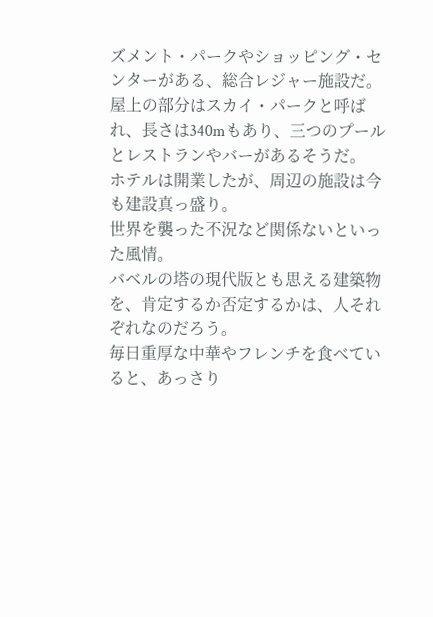ズメント・パークやショッピング・センターがある、総合レジャー施設だ。
屋上の部分はスカイ・パークと呼ばれ、長さは340mもあり、三つのプールとレストランやバーがあるそうだ。
ホテルは開業したが、周辺の施設は今も建設真っ盛り。
世界を襲った不況など関係ないといった風情。
バベルの塔の現代版とも思える建築物を、肯定するか否定するかは、人それぞれなのだろう。
毎日重厚な中華やフレンチを食べていると、あっさり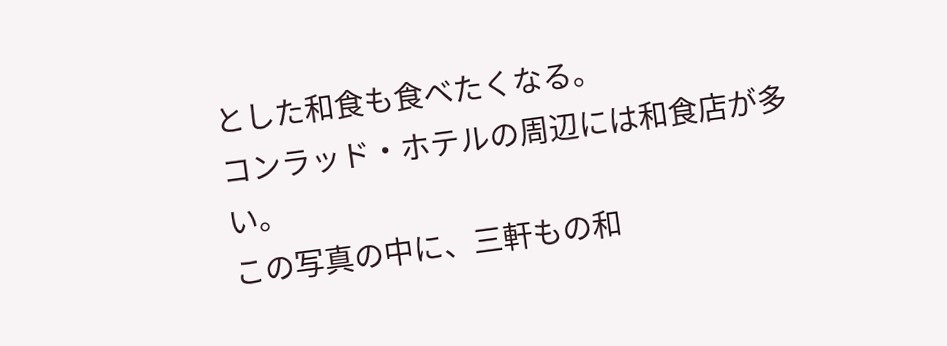とした和食も食べたくなる。
コンラッド・ホテルの周辺には和食店が多い。
この写真の中に、三軒もの和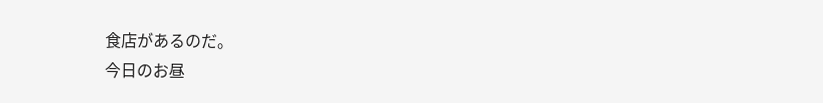食店があるのだ。
今日のお昼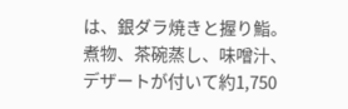は、銀ダラ焼きと握り鮨。
煮物、茶碗蒸し、味噌汁、デザートが付いて約1,750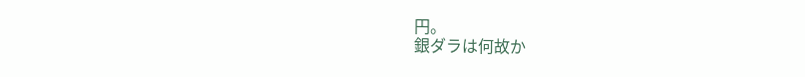円。
銀ダラは何故か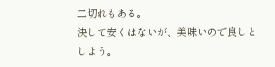二切れもある。
決して安くはないが、美味いので良しとしよう。